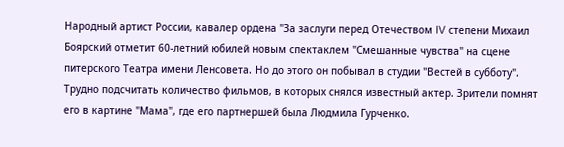Народный артист России, кавалер ордена "За заслуги перед Отечеством IV степени Михаил Боярский отметит 60-летний юбилей новым спектаклем "Смешанные чувства" на сцене питерского Театра имени Ленсовета. Но до этого он побывал в студии "Вестей в субботу".
Трудно подсчитать количество фильмов, в которых снялся известный актер. Зрители помнят его в картине "Мама", где его партнершей была Людмила Гурченко.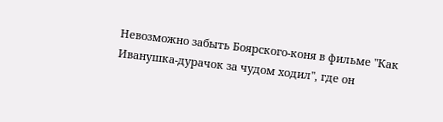Невозможно забыть Боярского-коня в фильме "Как Иванушка-дурачок за чудом ходил", где он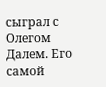сыграл с Олегом Далем. Его самой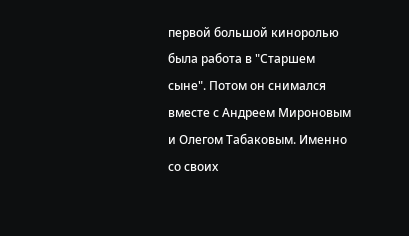первой большой киноролью была работа в "Старшем сыне". Потом он снимался вместе с Андреем Мироновым и Олегом Табаковым. Именно со своих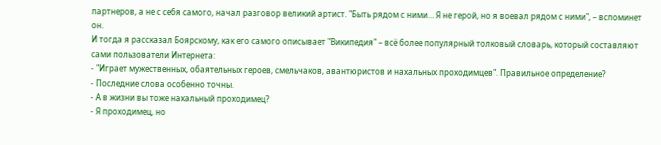партнеров, а не с себя самого, начал разговор великий артист. "Быть рядом с ними… Я не герой, но я воевал рядом с ними", – вспоминет он.
И тогда я рассказал Боярскому, как его самого описывает "Википедия" – всё более популярный толковый словарь, который составляют сами пользователи Интернета:
- "Играет мужественных, обаятельных героев, смельчаков, авантюристов и нахальных проходимцев". Правильное определение?
- Последние слова особенно точны.
- А в жизни вы тоже нахальный проходимец?
- Я проходимец, но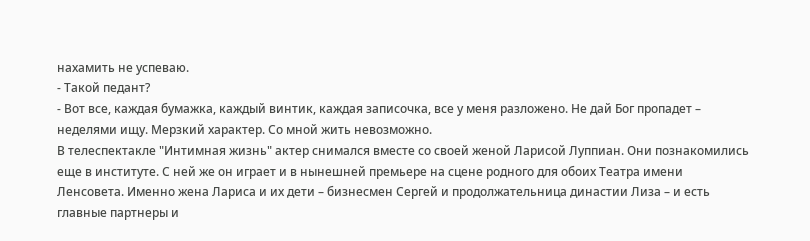нахамить не успеваю.
- Такой педант?
- Вот все, каждая бумажка, каждый винтик, каждая записочка, все у меня разложено. Не дай Бог пропадет – неделями ищу. Мерзкий характер. Со мной жить невозможно.
В телеспектакле "Интимная жизнь" актер снимался вместе со своей женой Ларисой Луппиан. Они познакомились еще в институте. С ней же он играет и в нынешней премьере на сцене родного для обоих Театра имени Ленсовета. Именно жена Лариса и их дети – бизнесмен Сергей и продолжательница династии Лиза – и есть главные партнеры и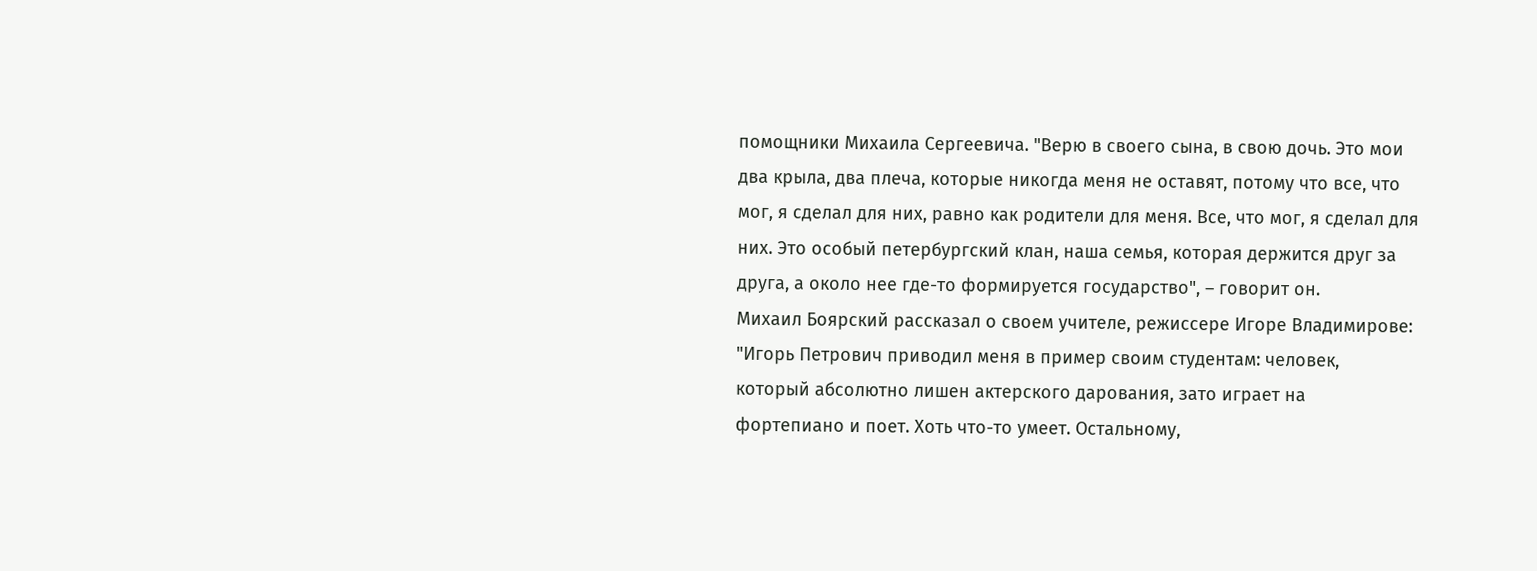помощники Михаила Сергеевича. "Верю в своего сына, в свою дочь. Это мои два крыла, два плеча, которые никогда меня не оставят, потому что все, что мог, я сделал для них, равно как родители для меня. Все, что мог, я сделал для них. Это особый петербургский клан, наша семья, которая держится друг за друга, а около нее где-то формируется государство", – говорит он.
Михаил Боярский рассказал о своем учителе, режиссере Игоре Владимирове: "Игорь Петрович приводил меня в пример своим студентам: человек, который абсолютно лишен актерского дарования, зато играет на фортепиано и поет. Хоть что-то умеет. Остальному,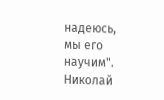надеюсь, мы его научим".
Николай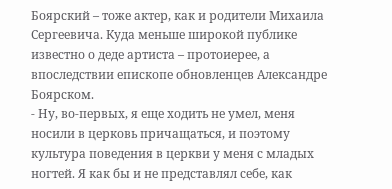Боярский – тоже актер, как и родители Михаила Сергеевича. Куда меньше широкой публике известно о деде артиста – протоиерее, а впоследствии епископе обновленцев Александре Боярском.
- Ну, во-первых, я еще ходить не умел, меня носили в церковь причащаться, и поэтому культура поведения в церкви у меня с младых ногтей. Я как бы и не представлял себе, как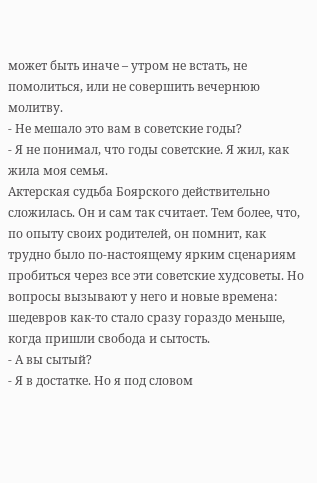может быть иначе – утром не встать, не помолиться, или не совершить вечернюю молитву.
- Не мешало это вам в советские годы?
- Я не понимал, что годы советские. Я жил, как жила моя семья.
Актерская судьба Боярского действительно сложилась. Он и сам так считает. Тем более, что, по опыту своих родителей, он помнит, как трудно было по-настоящему ярким сценариям пробиться через все эти советские худсоветы. Но вопросы вызывают у него и новые времена: шедевров как-то стало сразу гораздо меньше, когда пришли свобода и сытость.
- А вы сытый?
- Я в достатке. Но я под словом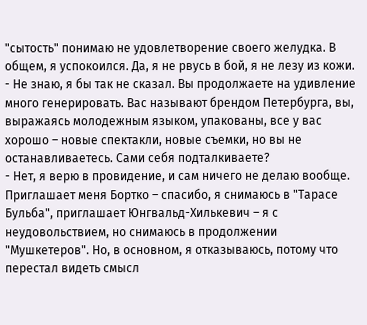"сытость" понимаю не удовлетворение своего желудка. В общем, я успокоился. Да, я не рвусь в бой, я не лезу из кожи.
- Не знаю, я бы так не сказал. Вы продолжаете на удивление много генерировать. Вас называют брендом Петербурга, вы, выражаясь молодежным языком, упакованы, все у вас хорошо – новые спектакли, новые съемки, но вы не останавливаетесь. Сами себя подталкиваете?
- Нет, я верю в провидение, и сам ничего не делаю вообще. Приглашает меня Бортко – спасибо, я снимаюсь в "Тарасе Бульба", приглашает Юнгвальд-Хилькевич – я с неудовольствием, но снимаюсь в продолжении "Мушкетеров". Но, в основном, я отказываюсь, потому что перестал видеть смысл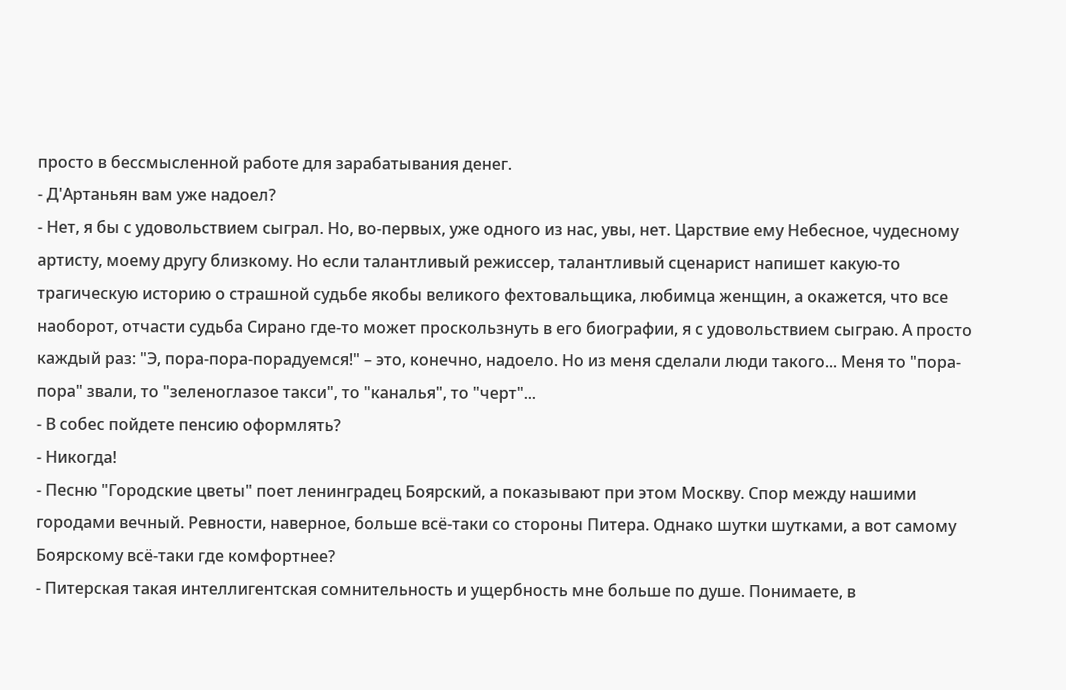просто в бессмысленной работе для зарабатывания денег.
- Д'Артаньян вам уже надоел?
- Нет, я бы с удовольствием сыграл. Но, во-первых, уже одного из нас, увы, нет. Царствие ему Небесное, чудесному артисту, моему другу близкому. Но если талантливый режиссер, талантливый сценарист напишет какую-то трагическую историю о страшной судьбе якобы великого фехтовальщика, любимца женщин, а окажется, что все наоборот, отчасти судьба Сирано где-то может проскользнуть в его биографии, я с удовольствием сыграю. А просто каждый раз: "Э, пора-пора-порадуемся!" – это, конечно, надоело. Но из меня сделали люди такого... Меня то "пора-пора" звали, то "зеленоглазое такси", то "каналья", то "черт"...
- В собес пойдете пенсию оформлять?
- Никогда!
- Песню "Городские цветы" поет ленинградец Боярский, а показывают при этом Москву. Спор между нашими городами вечный. Ревности, наверное, больше всё-таки со стороны Питера. Однако шутки шутками, а вот самому Боярскому всё-таки где комфортнее?
- Питерская такая интеллигентская сомнительность и ущербность мне больше по душе. Понимаете, в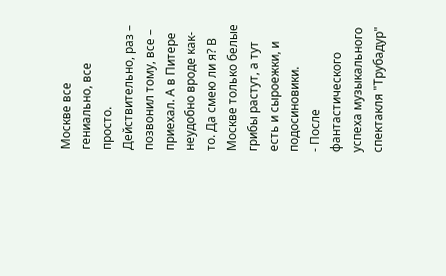Москве все гениально, все просто. Действительно, раз – позвонил тому, все – приехал. А в Питере неудобно вроде как-то. Да смею ли я? В Москве только белые грибы растут, а тут есть и сыроежки, и подосиновики.
- После фантастического успеха музыкального спектакля "Трубадур"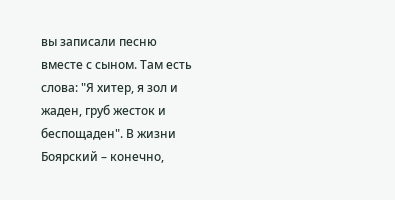вы записали песню вместе с сыном. Там есть слова: "Я хитер, я зол и жаден, груб жесток и беспощаден". В жизни Боярский – конечно,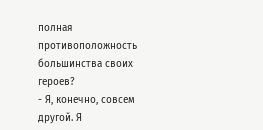полная противоположность большинства своих героев?
- Я, конечно, совсем другой. Я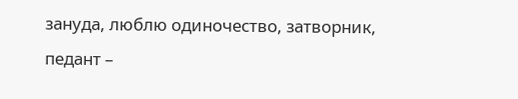зануда, люблю одиночество, затворник, педант –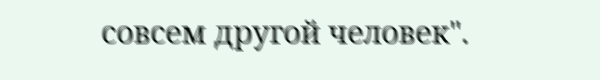совсем другой человек".